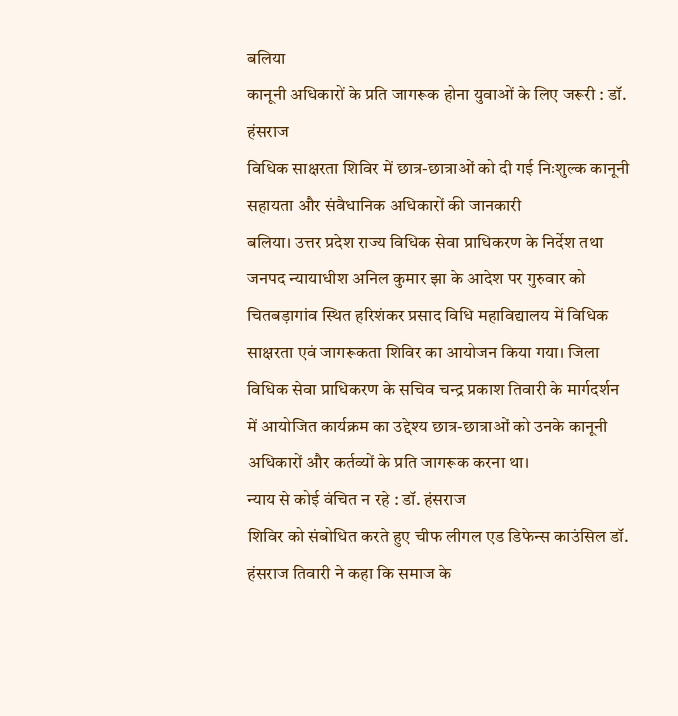बलिया
कानूनी अधिकारों के प्रति जागरूक होना युवाओं के लिए जरूरी : डॉ. हंसराज
विधिक साक्षरता शिविर में छात्र-छात्राओं को दी गई निःशुल्क कानूनी सहायता और संवैधानिक अधिकारों की जानकारी
बलिया। उत्तर प्रदेश राज्य विधिक सेवा प्राधिकरण के निर्देश तथा जनपद न्यायाधीश अनिल कुमार झा के आदेश पर गुरुवार को चितबड़ागांव स्थित हरिशंकर प्रसाद विधि महाविद्यालय में विधिक साक्षरता एवं जागरूकता शिविर का आयोजन किया गया। जिला विधिक सेवा प्राधिकरण के सचिव चन्द्र प्रकाश तिवारी के मार्गदर्शन में आयोजित कार्यक्रम का उद्देश्य छात्र-छात्राओं को उनके कानूनी अधिकारों और कर्तव्यों के प्रति जागरूक करना था।
न्याय से कोई वंचित न रहे : डॉ. हंसराज
शिविर को संबोधित करते हुए चीफ लीगल एड डिफेन्स काउंसिल डॉ. हंसराज तिवारी ने कहा कि समाज के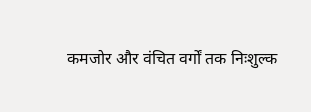कमजोर और वंचित वर्गों तक निःशुल्क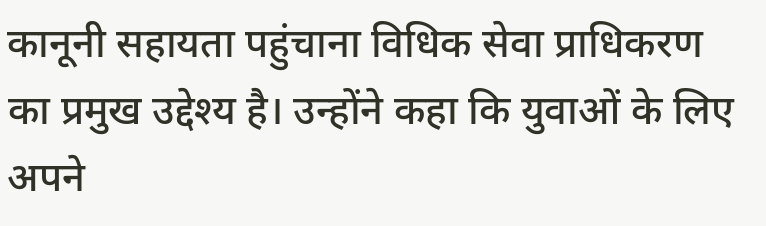कानूनी सहायता पहुंचाना विधिक सेवा प्राधिकरण का प्रमुख उद्देश्य है। उन्होंने कहा कि युवाओं के लिए अपने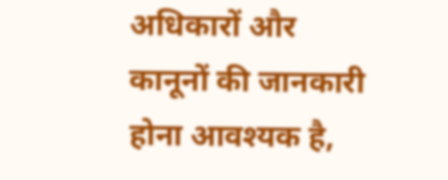अधिकारों और कानूनों की जानकारी होना आवश्यक है,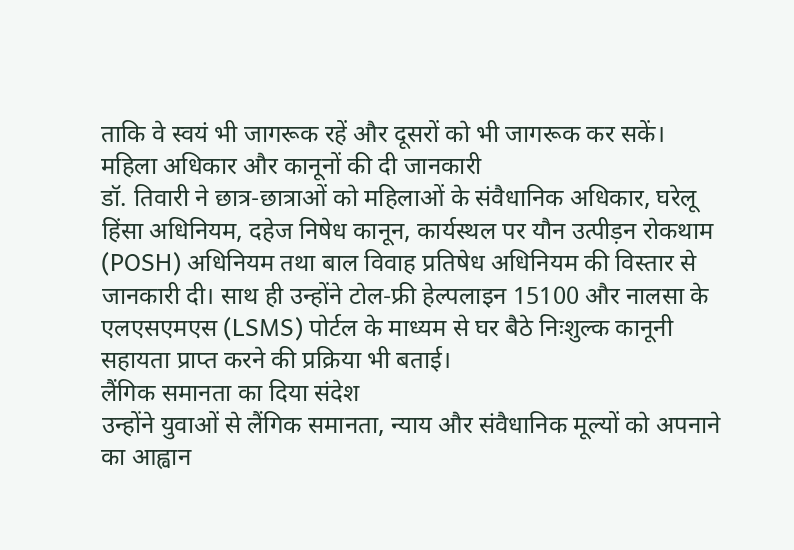ताकि वे स्वयं भी जागरूक रहें और दूसरों को भी जागरूक कर सकें।
महिला अधिकार और कानूनों की दी जानकारी
डॉ. तिवारी ने छात्र-छात्राओं को महिलाओं के संवैधानिक अधिकार, घरेलू हिंसा अधिनियम, दहेज निषेध कानून, कार्यस्थल पर यौन उत्पीड़न रोकथाम (POSH) अधिनियम तथा बाल विवाह प्रतिषेध अधिनियम की विस्तार से जानकारी दी। साथ ही उन्होंने टोल-फ्री हेल्पलाइन 15100 और नालसा के एलएसएमएस (LSMS) पोर्टल के माध्यम से घर बैठे निःशुल्क कानूनी सहायता प्राप्त करने की प्रक्रिया भी बताई।
लैंगिक समानता का दिया संदेश
उन्होंने युवाओं से लैंगिक समानता, न्याय और संवैधानिक मूल्यों को अपनाने का आह्वान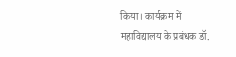किया। कार्यक्रम में महाविद्यालय के प्रबंधक डॉ.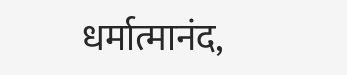धर्मात्मानंद,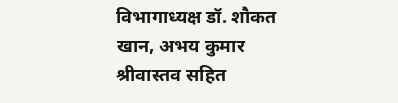विभागाध्यक्ष डॉ. शौकत खान, अभय कुमार श्रीवास्तव सहित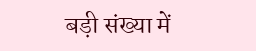बड़ी संख्या में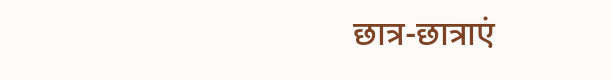छात्र-छात्राएं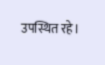उपस्थित रहे।